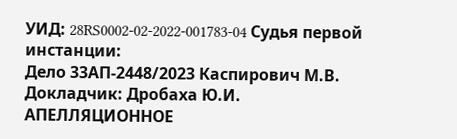УИД: 28RS0002-02-2022-001783-04 Судья первой инстанции:
Дело 33АП-2448/2023 Каспирович М.В.
Докладчик: Дробаха Ю.И.
АПЕЛЛЯЦИОННОЕ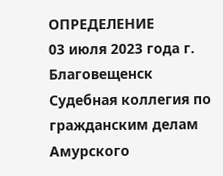ОПРЕДЕЛЕНИЕ
03 июля 2023 года г. Благовещенск
Судебная коллегия по гражданским делам Амурского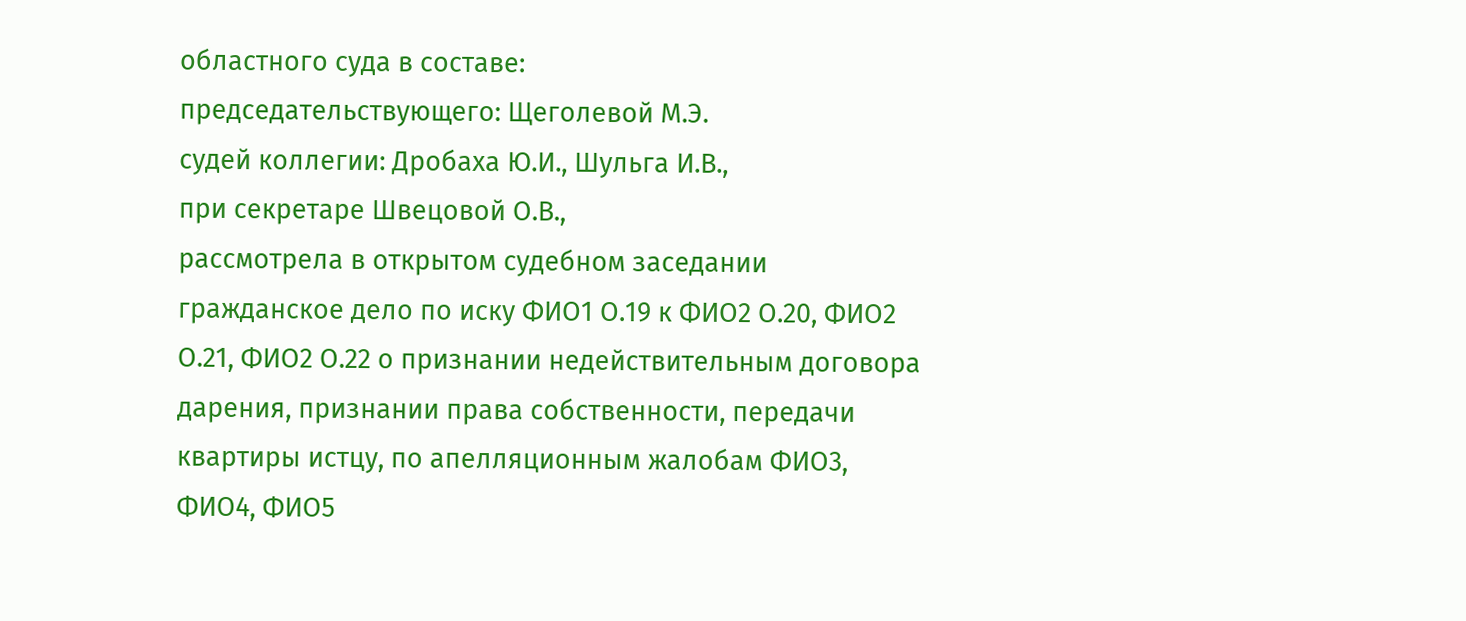областного суда в составе:
председательствующего: Щеголевой М.Э.
судей коллегии: Дробаха Ю.И., Шульга И.В.,
при секретаре Швецовой О.В.,
рассмотрела в открытом судебном заседании гражданское дело по иску ФИО1 О.19 к ФИО2 О.20, ФИО2 О.21, ФИО2 О.22 о признании недействительным договора дарения, признании права собственности, передачи квартиры истцу, по апелляционным жалобам ФИО3, ФИО4, ФИО5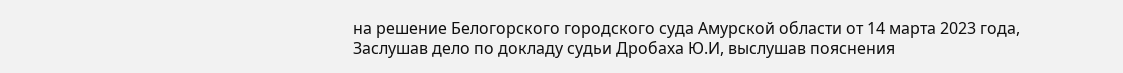на решение Белогорского городского суда Амурской области от 14 марта 2023 года,
Заслушав дело по докладу судьи Дробаха Ю.И, выслушав пояснения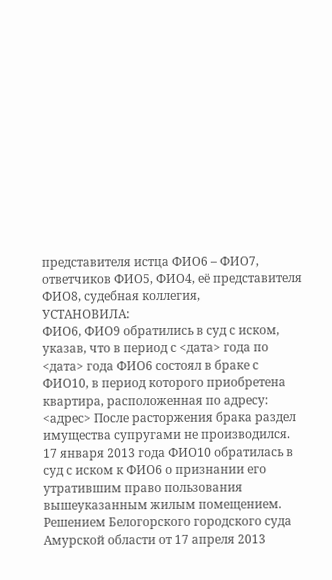представителя истца ФИО6 – ФИО7, ответчиков ФИО5, ФИО4, её представителя ФИО8, судебная коллегия,
УСТАНОВИЛА:
ФИО6, ФИО9 обратились в суд с иском, указав, что в период с <дата> года по <дата> года ФИО6 состоял в браке с ФИО10, в период которого приобретена квартира, расположенная по адресу: <адрес> После расторжения брака раздел имущества супругами не производился. 17 января 2013 года ФИО10 обратилась в суд с иском к ФИО6 о признании его утратившим право пользования вышеуказанным жилым помещением. Решением Белогорского городского суда Амурской области от 17 апреля 2013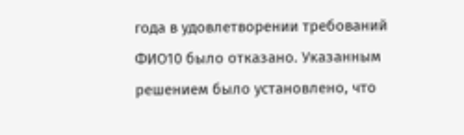года в удовлетворении требований ФИО10 было отказано. Указанным решением было установлено, что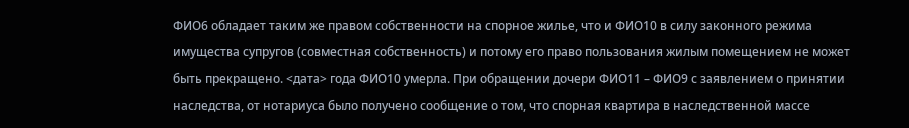ФИО6 обладает таким же правом собственности на спорное жилье, что и ФИО10 в силу законного режима имущества супругов (совместная собственность) и потому его право пользования жилым помещением не может быть прекращено. <дата> года ФИО10 умерла. При обращении дочери ФИО11 – ФИО9 с заявлением о принятии наследства, от нотариуса было получено сообщение о том, что спорная квартира в наследственной массе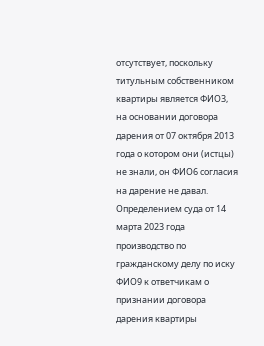отсутствует, поскольку титульным собственником квартиры является ФИО3, на основании договора дарения от 07 октября 2013 года о котором они (истцы) не знали, он ФИО6 согласия на дарение не давал.
Определением суда от 14 марта 2023 года производство по гражданскому делу по иску ФИО9 к ответчикам о признании договора дарения квартиры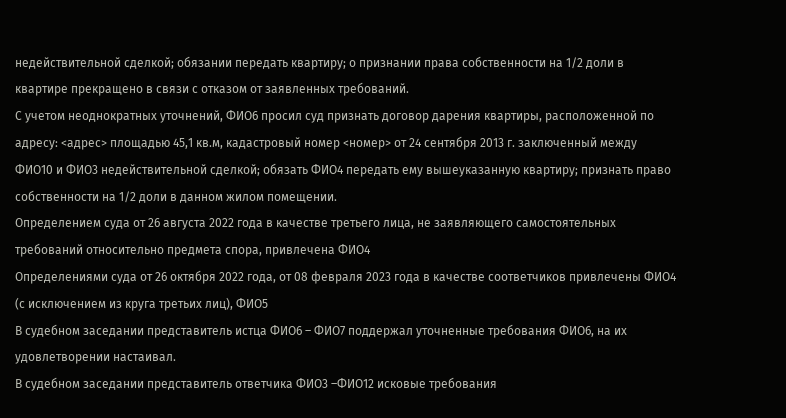недействительной сделкой; обязании передать квартиру; о признании права собственности на 1/2 доли в квартире прекращено в связи с отказом от заявленных требований.
С учетом неоднократных уточнений, ФИО6 просил суд признать договор дарения квартиры, расположенной по адресу: <адрес> площадью 45,1 кв.м, кадастровый номер <номер> от 24 сентября 2013 г. заключенный между ФИО10 и ФИО3 недействительной сделкой; обязать ФИО4 передать ему вышеуказанную квартиру; признать право собственности на 1/2 доли в данном жилом помещении.
Определением суда от 26 августа 2022 года в качестве третьего лица, не заявляющего самостоятельных требований относительно предмета спора, привлечена ФИО4
Определениями суда от 26 октября 2022 года, от 08 февраля 2023 года в качестве соответчиков привлечены ФИО4 (с исключением из круга третьих лиц), ФИО5
В судебном заседании представитель истца ФИО6 – ФИО7 поддержал уточненные требования ФИО6, на их удовлетворении настаивал.
В судебном заседании представитель ответчика ФИО3 –ФИО12 исковые требования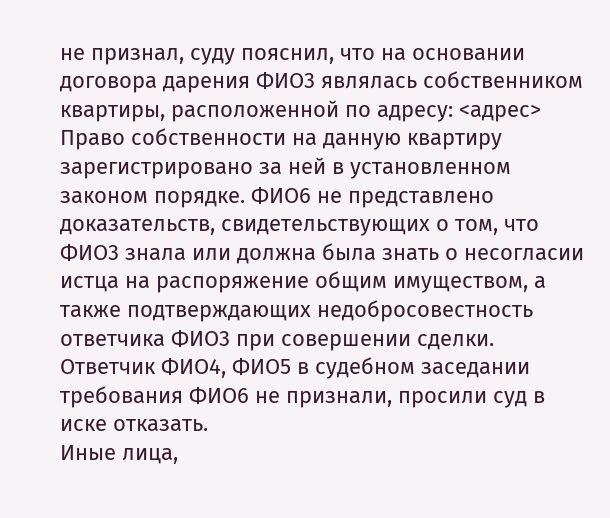не признал, суду пояснил, что на основании договора дарения ФИО3 являлась собственником квартиры, расположенной по адресу: <адрес> Право собственности на данную квартиру зарегистрировано за ней в установленном законом порядке. ФИО6 не представлено доказательств, свидетельствующих о том, что ФИО3 знала или должна была знать о несогласии истца на распоряжение общим имуществом, а также подтверждающих недобросовестность ответчика ФИО3 при совершении сделки.
Ответчик ФИО4, ФИО5 в судебном заседании требования ФИО6 не признали, просили суд в иске отказать.
Иные лица,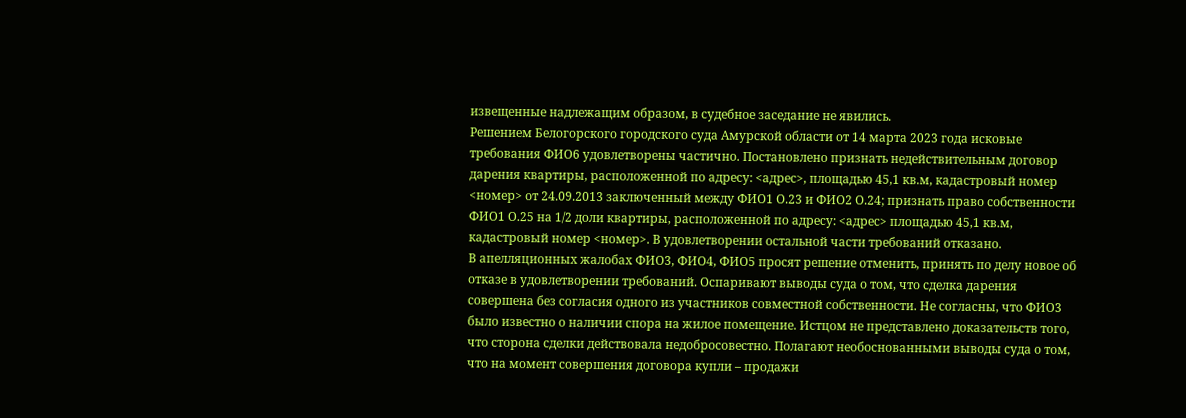извещенные надлежащим образом, в судебное заседание не явились.
Решением Белогорского городского суда Амурской области от 14 марта 2023 года исковые требования ФИО6 удовлетворены частично. Постановлено признать недействительным договор дарения квартиры, расположенной по адресу: <адрес>, площадью 45,1 кв.м, кадастровый номер <номер> от 24.09.2013 заключенный между ФИО1 О.23 и ФИО2 О.24; признать право собственности ФИО1 О.25 на 1/2 доли квартиры, расположенной по адресу: <адрес> площадью 45,1 кв.м, кадастровый номер <номер>. В удовлетворении остальной части требований отказано.
В апелляционных жалобах ФИО3, ФИО4, ФИО5 просят решение отменить, принять по делу новое об отказе в удовлетворении требований. Оспаривают выводы суда о том, что сделка дарения совершена без согласия одного из участников совместной собственности. Не согласны, что ФИО3 было известно о наличии спора на жилое помещение. Истцом не представлено доказательств того, что сторона сделки действовала недобросовестно. Полагают необоснованными выводы суда о том, что на момент совершения договора купли – продажи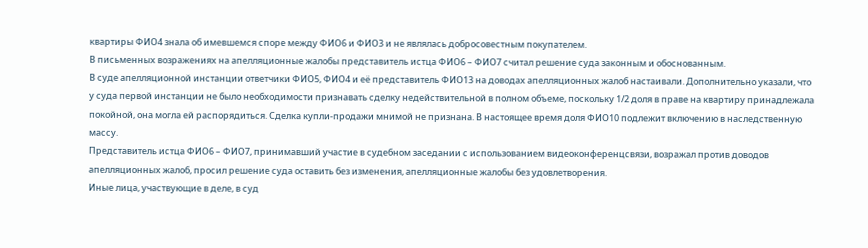квартиры ФИО4 знала об имевшемся споре между ФИО6 и ФИО3 и не являлась добросовестным покупателем.
В письменных возражениях на апелляционные жалобы представитель истца ФИО6 – ФИО7 считал решение суда законным и обоснованным.
В суде апелляционной инстанции ответчики ФИО5, ФИО4 и её представитель ФИО13 на доводах апелляционных жалоб настаивали. Дополнительно указали, что у суда первой инстанции не было необходимости признавать сделку недействительной в полном объеме, поскольку 1/2 доля в праве на квартиру принадлежала покойной, она могла ей распорядиться. Сделка купли-продажи мнимой не признана. В настоящее время доля ФИО10 подлежит включению в наследственную массу.
Представитель истца ФИО6 – ФИО7, принимавший участие в судебном заседании с использованием видеоконференцсвязи, возражал против доводов апелляционных жалоб, просил решение суда оставить без изменения, апелляционные жалобы без удовлетворения.
Иные лица, участвующие в деле, в суд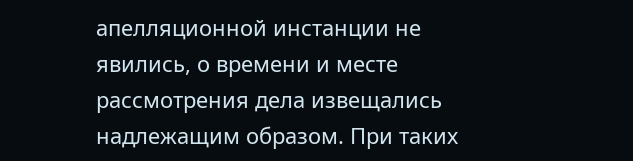апелляционной инстанции не явились, о времени и месте рассмотрения дела извещались надлежащим образом. При таких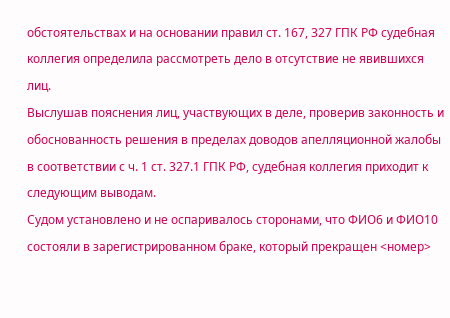обстоятельствах и на основании правил ст. 167, 327 ГПК РФ судебная коллегия определила рассмотреть дело в отсутствие не явившихся лиц.
Выслушав пояснения лиц, участвующих в деле, проверив законность и обоснованность решения в пределах доводов апелляционной жалобы в соответствии с ч. 1 ст. 327.1 ГПК РФ, судебная коллегия приходит к следующим выводам.
Судом установлено и не оспаривалось сторонами, что ФИО6 и ФИО10 состояли в зарегистрированном браке, который прекращен <номер>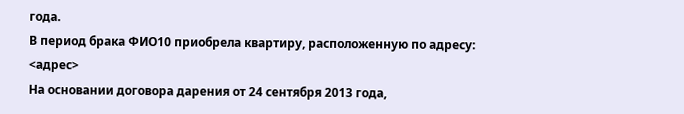года.
В период брака ФИО10 приобрела квартиру, расположенную по адресу: <адрес>
На основании договора дарения от 24 сентября 2013 года,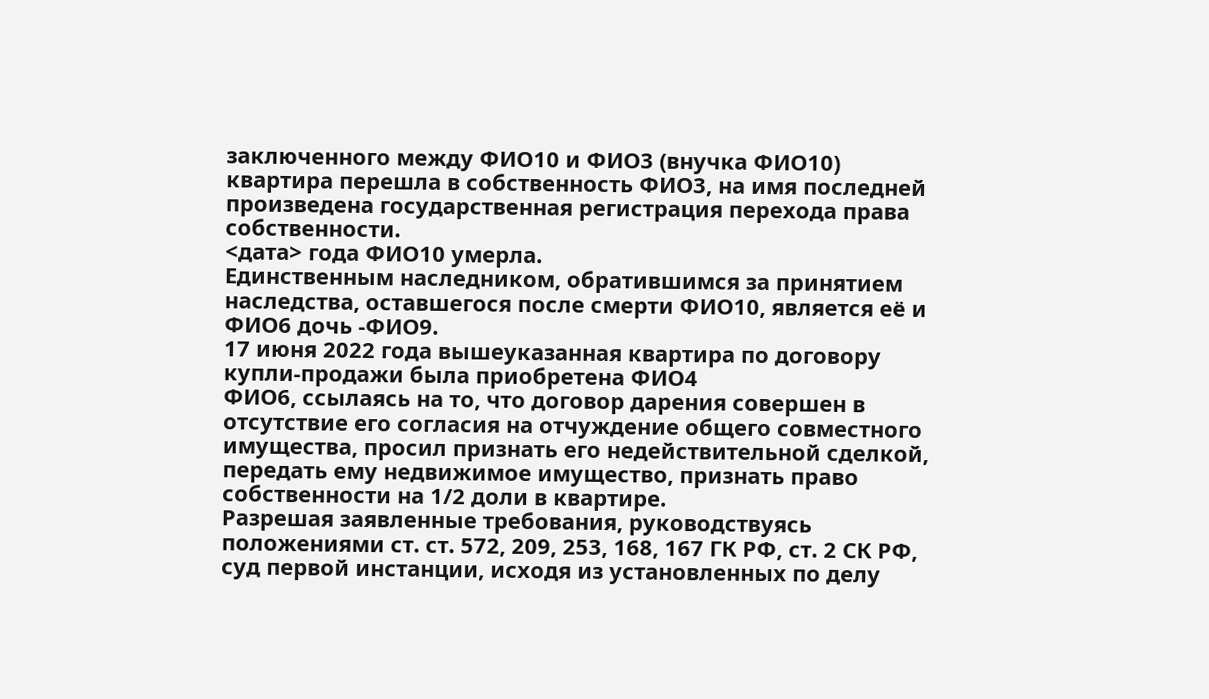заключенного между ФИО10 и ФИО3 (внучка ФИО10) квартира перешла в собственность ФИО3, на имя последней произведена государственная регистрация перехода права собственности.
<дата> года ФИО10 умерла.
Единственным наследником, обратившимся за принятием наследства, оставшегося после смерти ФИО10, является её и ФИО6 дочь -ФИО9.
17 июня 2022 года вышеуказанная квартира по договору купли-продажи была приобретена ФИО4
ФИО6, ссылаясь на то, что договор дарения совершен в отсутствие его согласия на отчуждение общего совместного имущества, просил признать его недействительной сделкой, передать ему недвижимое имущество, признать право собственности на 1/2 доли в квартире.
Разрешая заявленные требования, руководствуясь положениями ст. ст. 572, 209, 253, 168, 167 ГК РФ, ст. 2 СК РФ, суд первой инстанции, исходя из установленных по делу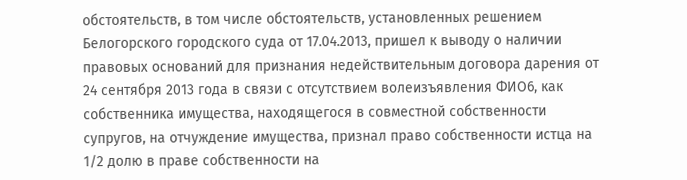обстоятельств, в том числе обстоятельств, установленных решением Белогорского городского суда от 17.04.2013, пришел к выводу о наличии правовых оснований для признания недействительным договора дарения от 24 сентября 2013 года в связи с отсутствием волеизъявления ФИО6, как собственника имущества, находящегося в совместной собственности супругов, на отчуждение имущества, признал право собственности истца на 1/2 долю в праве собственности на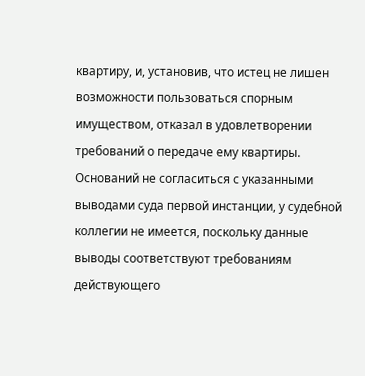квартиру, и, установив, что истец не лишен возможности пользоваться спорным имуществом, отказал в удовлетворении требований о передаче ему квартиры.
Оснований не согласиться с указанными выводами суда первой инстанции, у судебной коллегии не имеется, поскольку данные выводы соответствуют требованиям действующего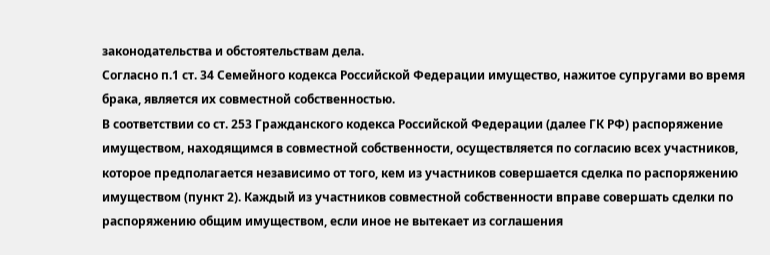законодательства и обстоятельствам дела.
Согласно п.1 ст. 34 Семейного кодекса Российской Федерации имущество, нажитое супругами во время брака, является их совместной собственностью.
В соответствии со ст. 253 Гражданского кодекса Российской Федерации (далее ГК РФ) распоряжение имуществом, находящимся в совместной собственности, осуществляется по согласию всех участников, которое предполагается независимо от того, кем из участников совершается сделка по распоряжению имуществом (пункт 2). Каждый из участников совместной собственности вправе совершать сделки по распоряжению общим имуществом, если иное не вытекает из соглашения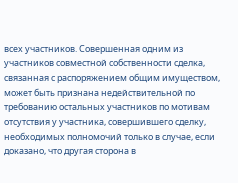всех участников. Совершенная одним из участников совместной собственности сделка, связанная с распоряжением общим имуществом, может быть признана недействительной по требованию остальных участников по мотивам отсутствия у участника, совершившего сделку, необходимых полномочий только в случае, если доказано, что другая сторона в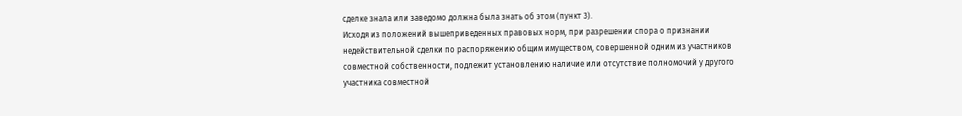сделке знала или заведомо должна была знать об этом (пункт 3).
Исходя из положений вышеприведенных правовых норм, при разрешении спора о признании недействительной сделки по распоряжению общим имуществом, совершенной одним из участников совместной собственности, подлежит установлению наличие или отсутствие полномочий у другого участника совместной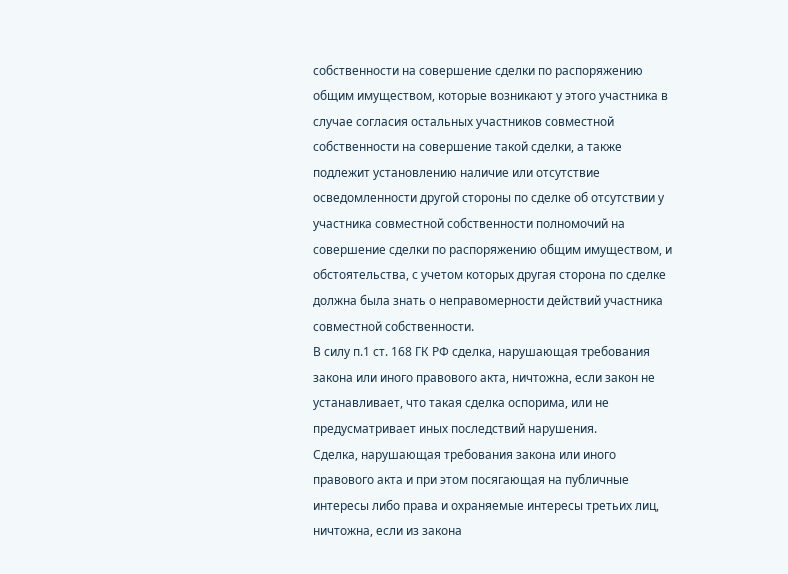собственности на совершение сделки по распоряжению общим имуществом, которые возникают у этого участника в случае согласия остальных участников совместной собственности на совершение такой сделки, а также подлежит установлению наличие или отсутствие осведомленности другой стороны по сделке об отсутствии у участника совместной собственности полномочий на совершение сделки по распоряжению общим имуществом, и обстоятельства, с учетом которых другая сторона по сделке должна была знать о неправомерности действий участника совместной собственности.
В силу п.1 ст. 168 ГК РФ сделка, нарушающая требования закона или иного правового акта, ничтожна, если закон не устанавливает, что такая сделка оспорима, или не предусматривает иных последствий нарушения.
Сделка, нарушающая требования закона или иного правового акта и при этом посягающая на публичные интересы либо права и охраняемые интересы третьих лиц, ничтожна, если из закона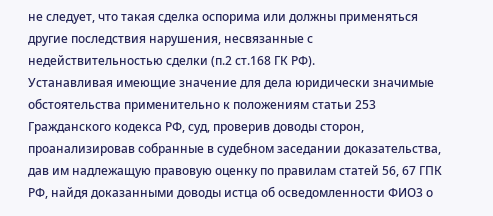не следует, что такая сделка оспорима или должны применяться другие последствия нарушения, несвязанные с недействительностью сделки (п.2 ст.168 ГК РФ).
Устанавливая имеющие значение для дела юридически значимые обстоятельства применительно к положениям статьи 253 Гражданского кодекса РФ, суд, проверив доводы сторон, проанализировав собранные в судебном заседании доказательства, дав им надлежащую правовую оценку по правилам статей 56, 67 ГПК РФ, найдя доказанными доводы истца об осведомленности ФИО3 о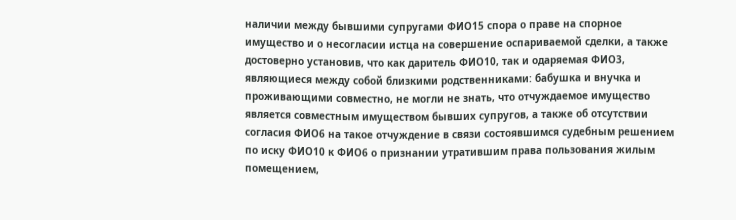наличии между бывшими супругами ФИО15 спора о праве на спорное имущество и о несогласии истца на совершение оспариваемой сделки, а также достоверно установив, что как даритель ФИО10, так и одаряемая ФИО3, являющиеся между собой близкими родственниками: бабушка и внучка и проживающими совместно, не могли не знать, что отчуждаемое имущество является совместным имуществом бывших супругов, а также об отсутствии согласия ФИО6 на такое отчуждение в связи состоявшимся судебным решением по иску ФИО10 к ФИО6 о признании утратившим права пользования жилым помещением,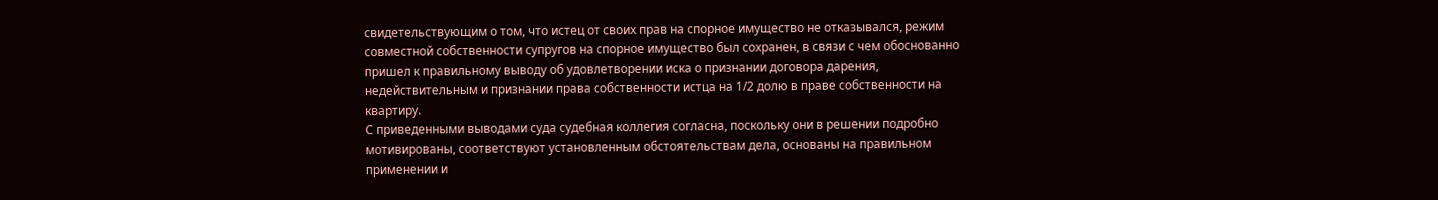свидетельствующим о том, что истец от своих прав на спорное имущество не отказывался, режим совместной собственности супругов на спорное имущество был сохранен, в связи с чем обоснованно пришел к правильному выводу об удовлетворении иска о признании договора дарения, недействительным и признании права собственности истца на 1/2 долю в праве собственности на квартиру.
С приведенными выводами суда судебная коллегия согласна, поскольку они в решении подробно мотивированы, соответствуют установленным обстоятельствам дела, основаны на правильном применении и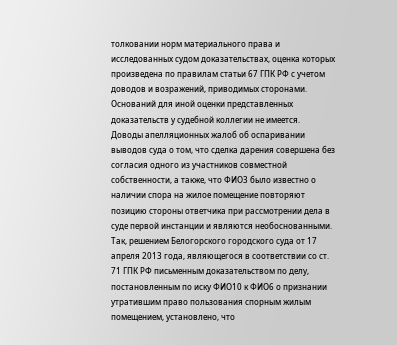толковании норм материального права и исследованных судом доказательствах, оценка которых произведена по правилам статьи 67 ГПК РФ с учетом доводов и возражений, приводимых сторонами. Оснований для иной оценки представленных доказательств у судебной коллегии не имеется.
Доводы апелляционных жалоб об оспаривании выводов суда о том, что сделка дарения совершена без согласия одного из участников совместной собственности, а также, что ФИО3 было известно о наличии спора на жилое помещение повторяют позицию стороны ответчика при рассмотрении дела в суде первой инстанции и являются необоснованными.
Так, решением Белогорского городского суда от 17 апреля 2013 года, являющегося в соответствии со ст. 71 ГПК РФ письменным доказательством по делу, постановленным по иску ФИО10 к ФИО6 о признании утратившим право пользования спорным жилым помещением, установлено, что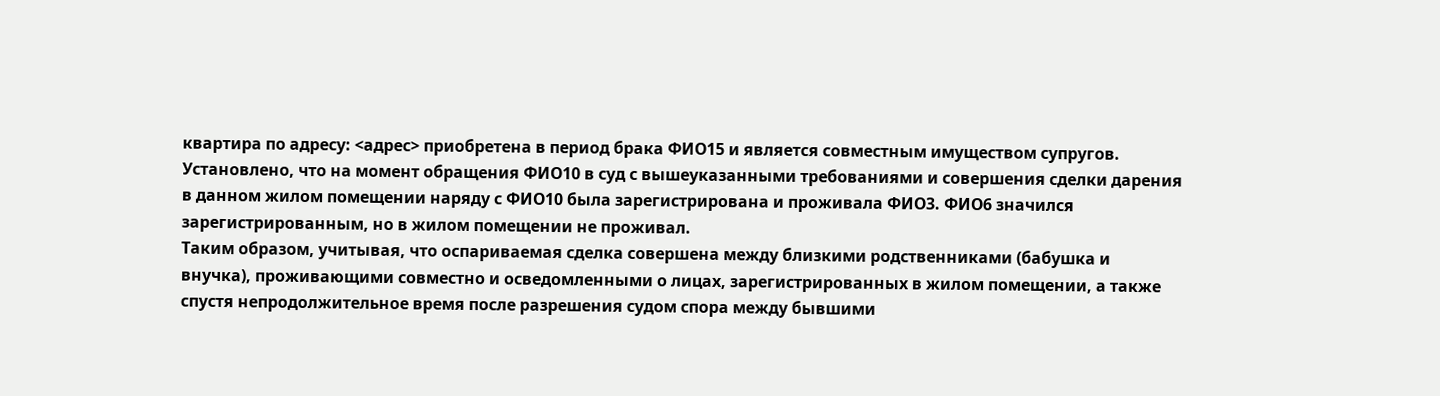квартира по адресу: <адрес> приобретена в период брака ФИО15 и является совместным имуществом супругов.
Установлено, что на момент обращения ФИО10 в суд с вышеуказанными требованиями и совершения сделки дарения в данном жилом помещении наряду с ФИО10 была зарегистрирована и проживала ФИО3. ФИО6 значился зарегистрированным, но в жилом помещении не проживал.
Таким образом, учитывая, что оспариваемая сделка совершена между близкими родственниками (бабушка и внучка), проживающими совместно и осведомленными о лицах, зарегистрированных в жилом помещении, а также спустя непродолжительное время после разрешения судом спора между бывшими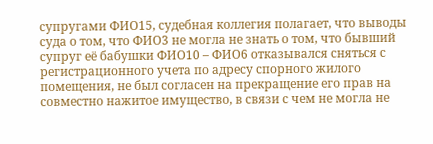супругами ФИО15, судебная коллегия полагает, что выводы суда о том, что ФИО3 не могла не знать о том, что бывший супруг её бабушки ФИО10 – ФИО6 отказывался сняться с регистрационного учета по адресу спорного жилого помещения, не был согласен на прекращение его прав на совместно нажитое имущество, в связи с чем не могла не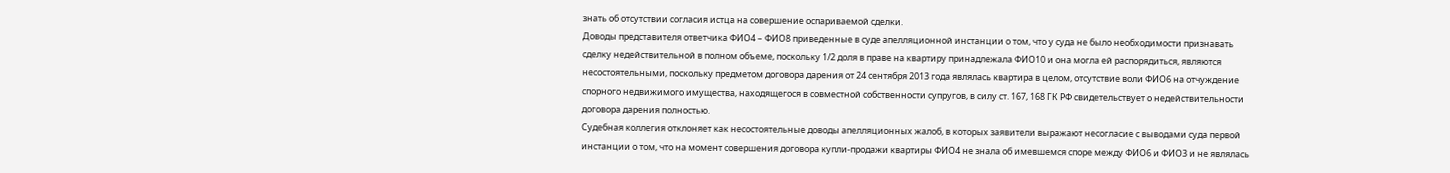знать об отсутствии согласия истца на совершение оспариваемой сделки.
Доводы представителя ответчика ФИО4 – ФИО8 приведенные в суде апелляционной инстанции о том, что у суда не было необходимости признавать сделку недействительной в полном объеме, поскольку 1/2 доля в праве на квартиру принадлежала ФИО10 и она могла ей распорядиться, являются несостоятельными, поскольку предметом договора дарения от 24 сентября 2013 года являлась квартира в целом, отсутствие воли ФИО6 на отчуждение спорного недвижимого имущества, находящегося в совместной собственности супругов, в силу ст. 167, 168 ГК РФ свидетельствует о недействительности договора дарения полностью.
Судебная коллегия отклоняет как несостоятельные доводы апелляционных жалоб, в которых заявители выражают несогласие с выводами суда первой инстанции о том, что на момент совершения договора купли-продажи квартиры ФИО4 не знала об имевшемся споре между ФИО6 и ФИО3 и не являлась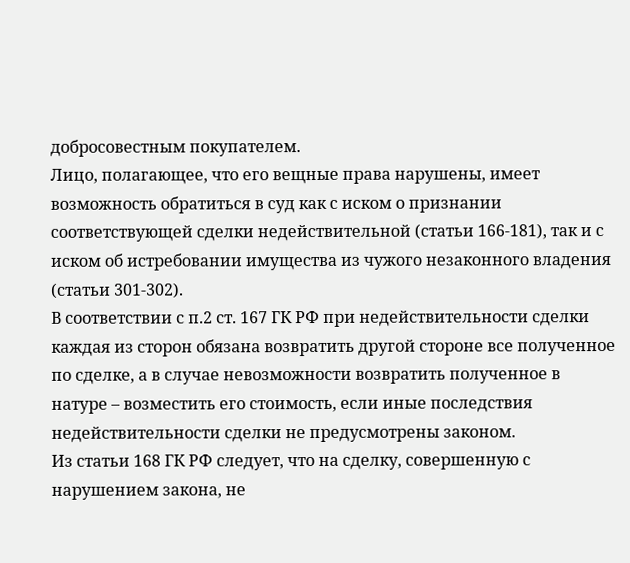добросовестным покупателем.
Лицо, полагающее, что его вещные права нарушены, имеет возможность обратиться в суд как с иском о признании соответствующей сделки недействительной (статьи 166-181), так и с иском об истребовании имущества из чужого незаконного владения (статьи 301-302).
В соответствии с п.2 ст. 167 ГК РФ при недействительности сделки каждая из сторон обязана возвратить другой стороне все полученное по сделке, а в случае невозможности возвратить полученное в натуре – возместить его стоимость, если иные последствия недействительности сделки не предусмотрены законом.
Из статьи 168 ГК РФ следует, что на сделку, совершенную с нарушением закона, не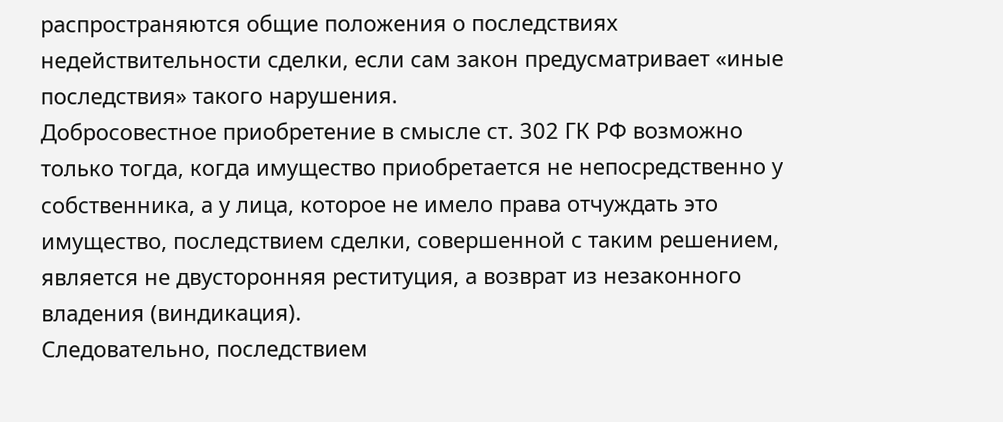распространяются общие положения о последствиях недействительности сделки, если сам закон предусматривает «иные последствия» такого нарушения.
Добросовестное приобретение в смысле ст. 302 ГК РФ возможно только тогда, когда имущество приобретается не непосредственно у собственника, а у лица, которое не имело права отчуждать это имущество, последствием сделки, совершенной с таким решением, является не двусторонняя реституция, а возврат из незаконного владения (виндикация).
Следовательно, последствием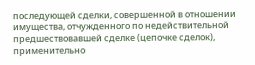последующей сделки, совершенной в отношении имущества, отчужденного по недействительной предшествовавшей сделке (цепочке сделок), применительно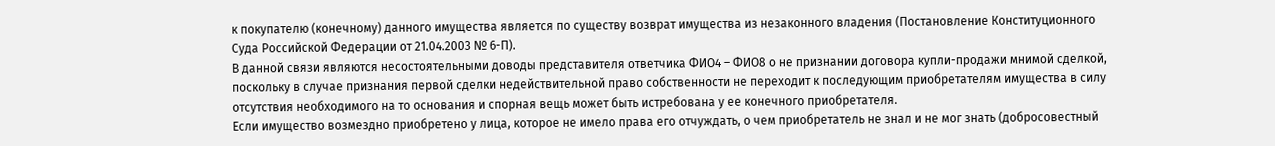к покупателю (конечному) данного имущества является по существу возврат имущества из незаконного владения (Постановление Конституционного Суда Российской Федерации от 21.04.2003 № 6-П).
В данной связи являются несостоятельными доводы представителя ответчика ФИО4 – ФИО8 о не признании договора купли-продажи мнимой сделкой, поскольку в случае признания первой сделки недействительной право собственности не переходит к последующим приобретателям имущества в силу отсутствия необходимого на то основания и спорная вещь может быть истребована у ее конечного приобретателя.
Если имущество возмездно приобретено у лица, которое не имело права его отчуждать, о чем приобретатель не знал и не мог знать (добросовестный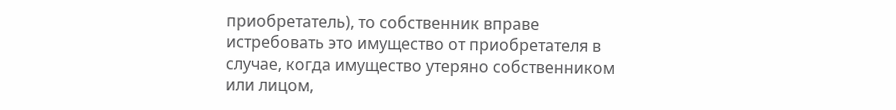приобретатель), то собственник вправе истребовать это имущество от приобретателя в случае, когда имущество утеряно собственником или лицом,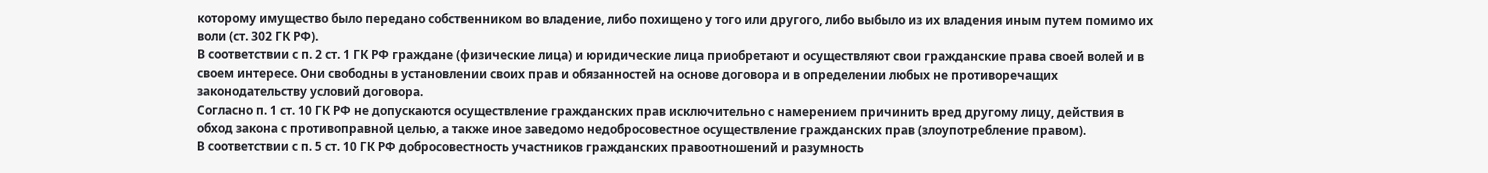которому имущество было передано собственником во владение, либо похищено у того или другого, либо выбыло из их владения иным путем помимо их воли (ст. 302 ГК РФ).
В соответствии с п. 2 ст. 1 ГК РФ граждане (физические лица) и юридические лица приобретают и осуществляют свои гражданские права своей волей и в своем интересе. Они свободны в установлении своих прав и обязанностей на основе договора и в определении любых не противоречащих законодательству условий договора.
Согласно п. 1 ст. 10 ГК РФ не допускаются осуществление гражданских прав исключительно с намерением причинить вред другому лицу, действия в обход закона с противоправной целью, а также иное заведомо недобросовестное осуществление гражданских прав (злоупотребление правом).
В соответствии с п. 5 ст. 10 ГК РФ добросовестность участников гражданских правоотношений и разумность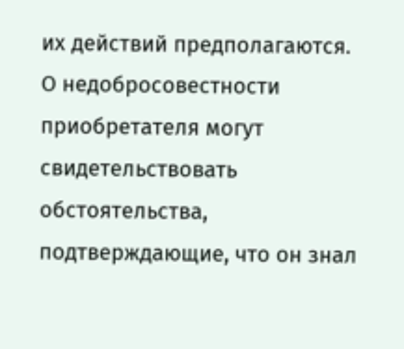их действий предполагаются.
О недобросовестности приобретателя могут свидетельствовать обстоятельства, подтверждающие, что он знал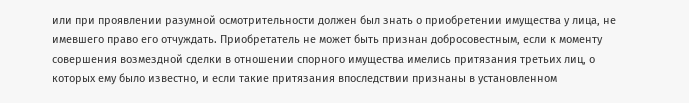или при проявлении разумной осмотрительности должен был знать о приобретении имущества у лица, не имевшего право его отчуждать. Приобретатель не может быть признан добросовестным, если к моменту совершения возмездной сделки в отношении спорного имущества имелись притязания третьих лиц, о которых ему было известно, и если такие притязания впоследствии признаны в установленном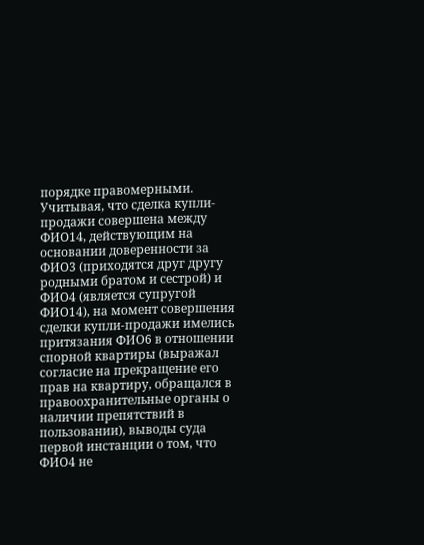порядке правомерными.
Учитывая, что сделка купли-продажи совершена между ФИО14, действующим на основании доверенности за ФИО3 (приходятся друг другу родными братом и сестрой) и ФИО4 (является супругой ФИО14), на момент совершения сделки купли-продажи имелись притязания ФИО6 в отношении спорной квартиры (выражал согласие на прекращение его прав на квартиру, обращался в правоохранительные органы о наличии препятствий в пользовании), выводы суда первой инстанции о том, что ФИО4 не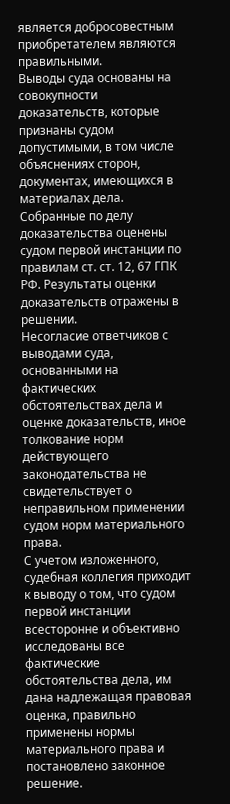является добросовестным приобретателем являются правильными.
Выводы суда основаны на совокупности доказательств, которые признаны судом допустимыми, в том числе объяснениях сторон, документах, имеющихся в материалах дела. Собранные по делу доказательства оценены судом первой инстанции по правилам ст. ст. 12, 67 ГПК РФ. Результаты оценки доказательств отражены в решении.
Несогласие ответчиков с выводами суда, основанными на фактических обстоятельствах дела и оценке доказательств, иное толкование норм действующего законодательства не свидетельствует о неправильном применении судом норм материального права.
С учетом изложенного, судебная коллегия приходит к выводу о том, что судом первой инстанции всесторонне и объективно исследованы все фактические обстоятельства дела, им дана надлежащая правовая оценка, правильно применены нормы материального права и постановлено законное решение.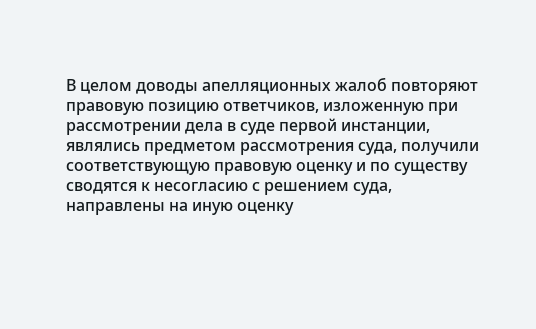В целом доводы апелляционных жалоб повторяют правовую позицию ответчиков, изложенную при рассмотрении дела в суде первой инстанции, являлись предметом рассмотрения суда, получили соответствующую правовую оценку и по существу сводятся к несогласию с решением суда, направлены на иную оценку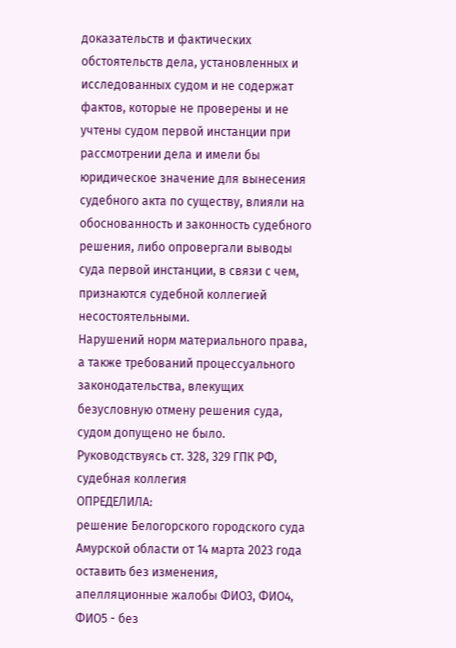доказательств и фактических обстоятельств дела, установленных и исследованных судом и не содержат фактов, которые не проверены и не учтены судом первой инстанции при рассмотрении дела и имели бы юридическое значение для вынесения судебного акта по существу, влияли на обоснованность и законность судебного решения, либо опровергали выводы суда первой инстанции, в связи с чем, признаются судебной коллегией несостоятельными.
Нарушений норм материального права, а также требований процессуального законодательства, влекущих безусловную отмену решения суда, судом допущено не было.
Руководствуясь ст. 328, 329 ГПК РФ, судебная коллегия
ОПРЕДЕЛИЛА:
решение Белогорского городского суда Амурской области от 14 марта 2023 года оставить без изменения, апелляционные жалобы ФИО3, ФИО4, ФИО5 - без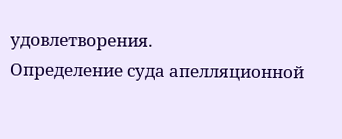удовлетворения.
Определение суда апелляционной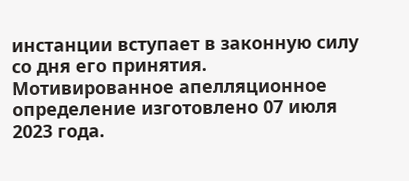инстанции вступает в законную силу со дня его принятия.
Мотивированное апелляционное определение изготовлено 07 июля 2023 года.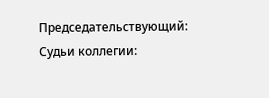Председательствующий:
Судьи коллегии: